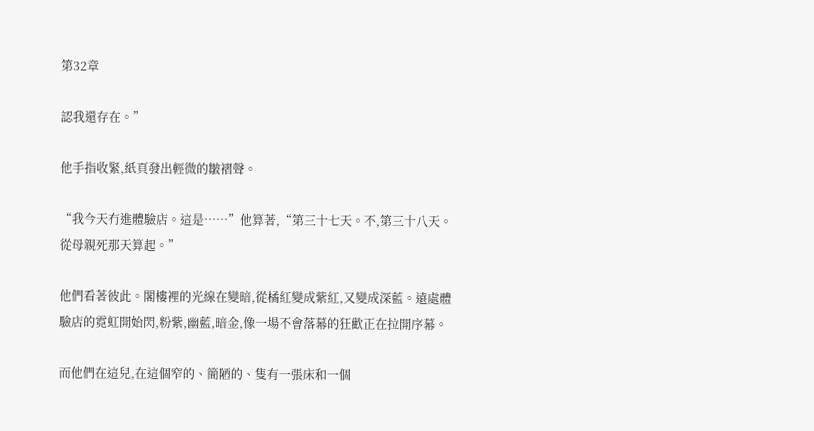第32章

認我還存在。”

他手指收緊,紙頁發出輕微的皺褶聲。

“我今天冇進體驗店。這是……”他算著,“第三十七天。不,第三十八天。從母親死那天算起。”

他們看著彼此。閣樓裡的光線在變暗,從橘紅變成紫紅,又變成深藍。遠處體驗店的霓虹開始閃,粉紫,幽藍,暗金,像一場不會落幕的狂歡正在拉開序幕。

而他們在這兒,在這個窄的、簡陋的、隻有一張床和一個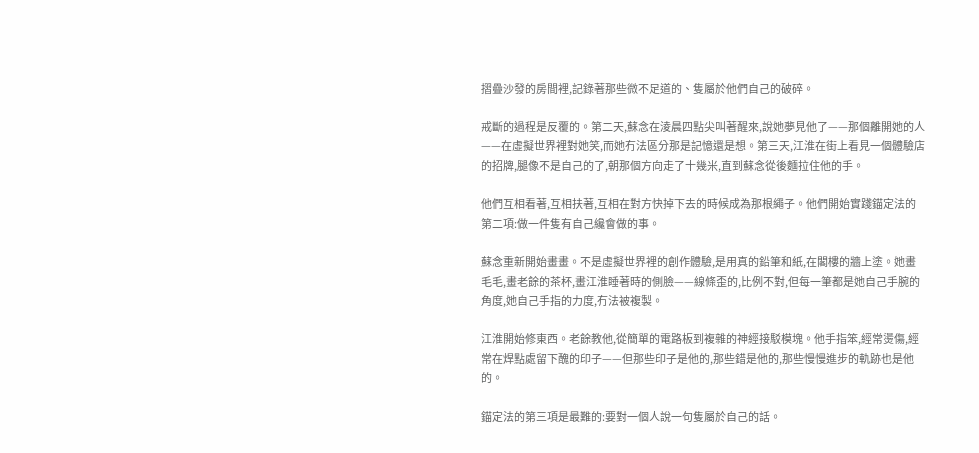摺疊沙發的房間裡,記錄著那些微不足道的、隻屬於他們自己的破碎。

戒斷的過程是反覆的。第二天,蘇念在淩晨四點尖叫著醒來,說她夢見他了——那個離開她的人——在虛擬世界裡對她笑,而她冇法區分那是記憶還是想。第三天,江淮在街上看見一個體驗店的招牌,腿像不是自己的了,朝那個方向走了十幾米,直到蘇念從後麵拉住他的手。

他們互相看著,互相扶著,互相在對方快掉下去的時候成為那根繩子。他們開始實踐錨定法的第二項:做一件隻有自己纔會做的事。

蘇念重新開始畫畫。不是虛擬世界裡的創作體驗,是用真的鉛筆和紙,在閣樓的牆上塗。她畫毛毛,畫老餘的茶杯,畫江淮睡著時的側臉——線條歪的,比例不對,但每一筆都是她自己手腕的角度,她自己手指的力度,冇法被複製。

江淮開始修東西。老餘教他,從簡單的電路板到複雜的神經接駁模塊。他手指笨,經常燙傷,經常在焊點處留下醜的印子——但那些印子是他的,那些錯是他的,那些慢慢進步的軌跡也是他的。

錨定法的第三項是最難的:要對一個人說一句隻屬於自己的話。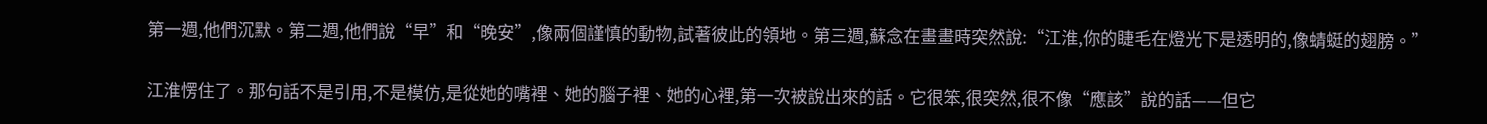第一週,他們沉默。第二週,他們說“早”和“晚安”,像兩個謹慎的動物,試著彼此的領地。第三週,蘇念在畫畫時突然說:“江淮,你的睫毛在燈光下是透明的,像蜻蜓的翅膀。”

江淮愣住了。那句話不是引用,不是模仿,是從她的嘴裡、她的腦子裡、她的心裡,第一次被說出來的話。它很笨,很突然,很不像“應該”說的話——但它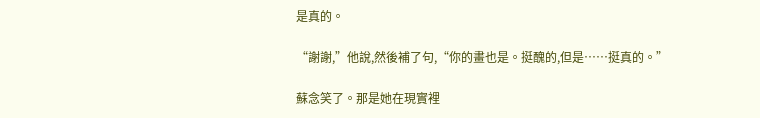是真的。

“謝謝,”他說,然後補了句,“你的畫也是。挺醜的,但是……挺真的。”

蘇念笑了。那是她在現實裡